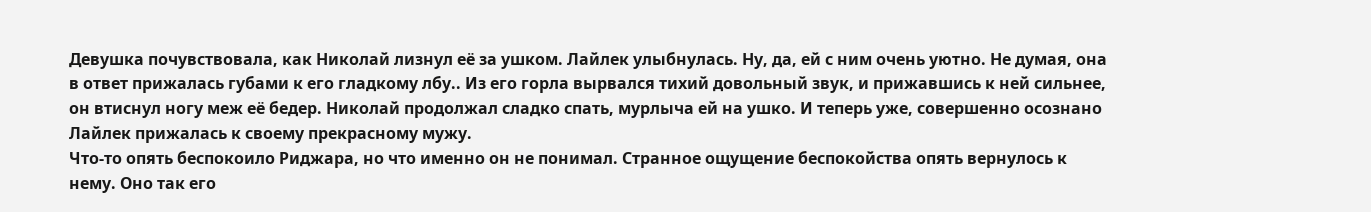Девушка почувствовала, как Николай лизнул её за ушком. Лайлек улыбнулась. Ну, да, ей с ним очень уютно. Не думая, она в ответ прижалась губами к его гладкому лбу.. Из его горла вырвался тихий довольный звук, и прижавшись к ней сильнее, он втиснул ногу меж её бедер. Николай продолжал сладко спать, мурлыча ей на ушко. И теперь уже, совершенно осознано Лайлек прижалась к своему прекрасному мужу.
Что-то опять беспокоило Риджара, но что именно он не понимал. Странное ощущение беспокойства опять вернулось к нему. Оно так его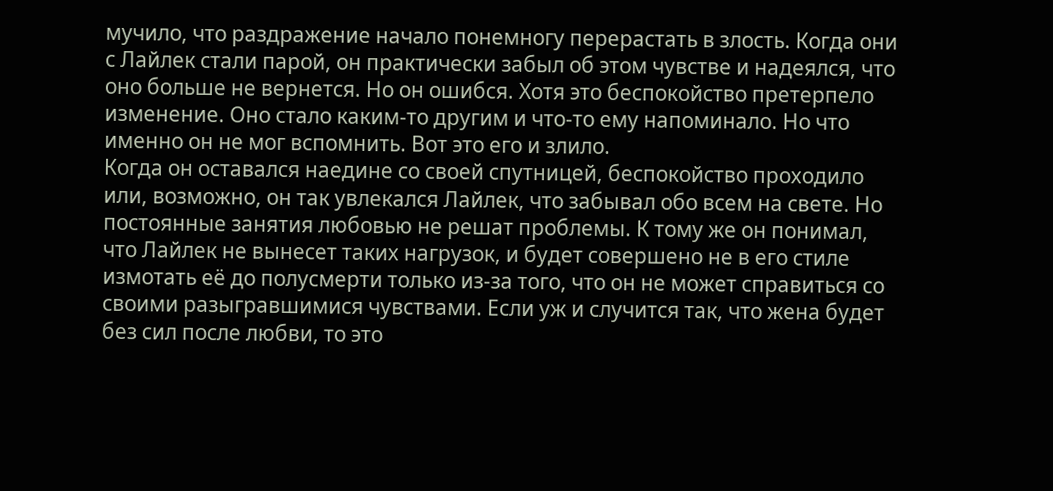мучило, что раздражение начало понемногу перерастать в злость. Когда они с Лайлек стали парой, он практически забыл об этом чувстве и надеялся, что оно больше не вернется. Но он ошибся. Хотя это беспокойство претерпело изменение. Оно стало каким-то другим и что-то ему напоминало. Но что именно он не мог вспомнить. Вот это его и злило.
Когда он оставался наедине со своей спутницей, беспокойство проходило или, возможно, он так увлекался Лайлек, что забывал обо всем на свете. Но постоянные занятия любовью не решат проблемы. К тому же он понимал, что Лайлек не вынесет таких нагрузок, и будет совершено не в его стиле измотать её до полусмерти только из-за того, что он не может справиться со своими разыгравшимися чувствами. Если уж и случится так, что жена будет без сил после любви, то это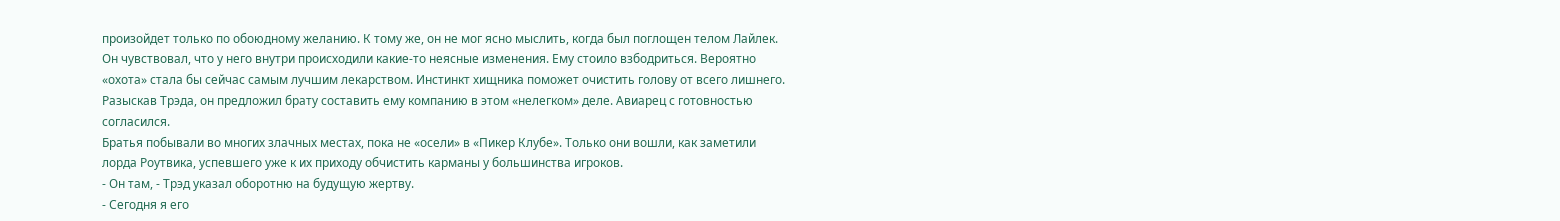произойдет только по обоюдному желанию. К тому же, он не мог ясно мыслить, когда был поглощен телом Лайлек.
Он чувствовал, что у него внутри происходили какие-то неясные изменения. Ему стоило взбодриться. Вероятно «охота» стала бы сейчас самым лучшим лекарством. Инстинкт хищника поможет очистить голову от всего лишнего. Разыскав Трэда, он предложил брату составить ему компанию в этом «нелегком» деле. Авиарец с готовностью согласился.
Братья побывали во многих злачных местах, пока не «осели» в «Пикер Клубе». Только они вошли, как заметили лорда Роутвика, успевшего уже к их приходу обчистить карманы у большинства игроков.
- Он там, - Трэд указал оборотню на будущую жертву.
- Сегодня я его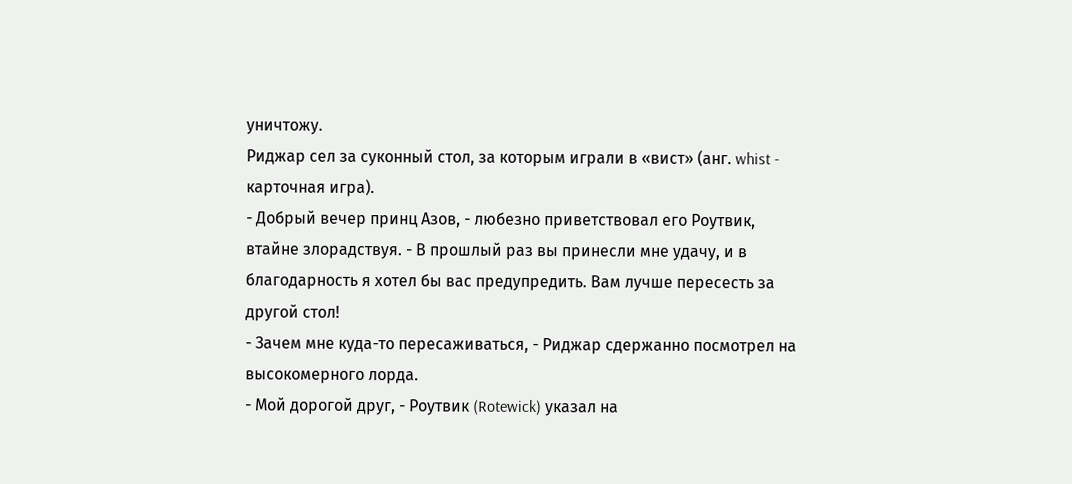уничтожу.
Риджар сел за суконный стол, за которым играли в «вист» (анг. whist - карточная игра).
- Добрый вечер принц Азов, - любезно приветствовал его Роутвик, втайне злорадствуя. - В прошлый раз вы принесли мне удачу, и в благодарность я хотел бы вас предупредить. Вам лучше пересесть за другой стол!
- Зачем мне куда-то пересаживаться, - Риджар сдержанно посмотрел на высокомерного лорда.
- Мой дорогой друг, - Роутвик (Rotewick) указал на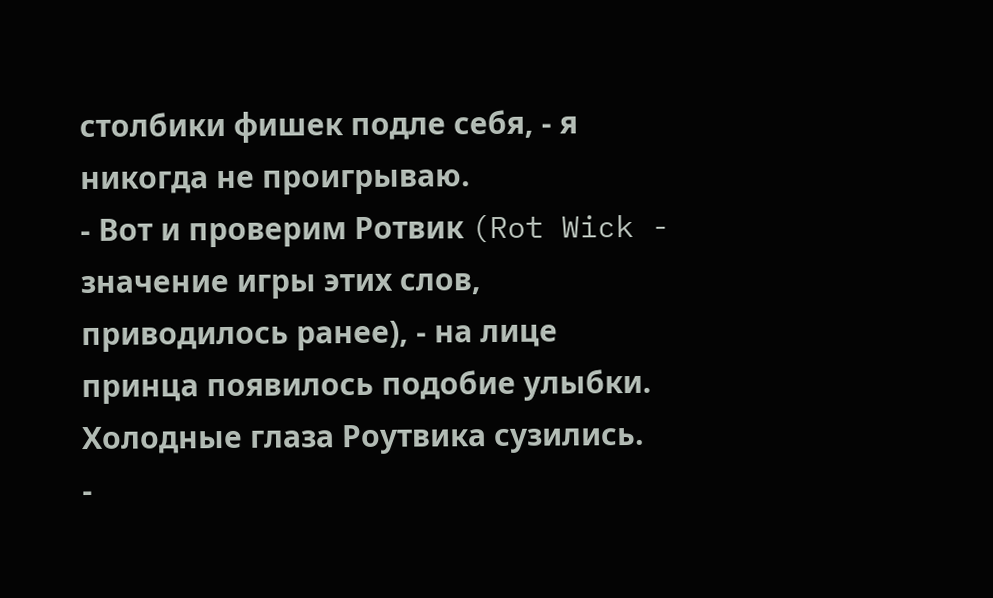столбики фишек подле себя, - я никогда не проигрываю.
- Вот и проверим Ротвик (Rot Wick - значение игры этих слов, приводилось ранее), - на лице принца появилось подобие улыбки.
Холодные глаза Роутвика сузились.
-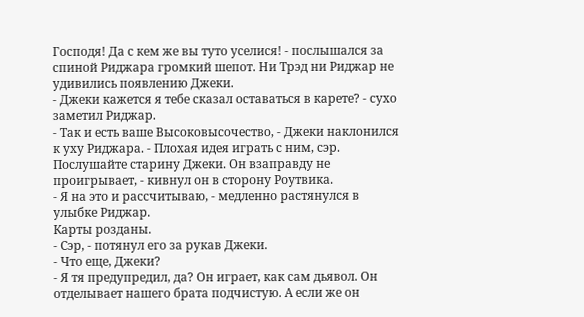Господя! Да с кем же вы туто уселися! - послышался за спиной Риджара громкий шепот. Ни Трэд ни Риджар не удивились появлению Джеки.
- Джеки кажется я тебе сказал оставаться в карете? - сухо заметил Риджар.
- Так и есть ваше Высоковысочество, - Джеки наклонился к уху Риджара. - Плохая идея играть с ним, сэр. Послушайте старину Джеки. Он взаправду не проигрывает, - кивнул он в сторону Роутвика.
- Я на это и рассчитываю, - медленно растянулся в улыбке Риджар.
Карты розданы.
- Сэр, - потянул его за рукав Джеки.
- Что еще, Джеки?
- Я тя предупредил, да? Он играет, как сам дьявол. Он отделывает нашего брата подчистую. А если же он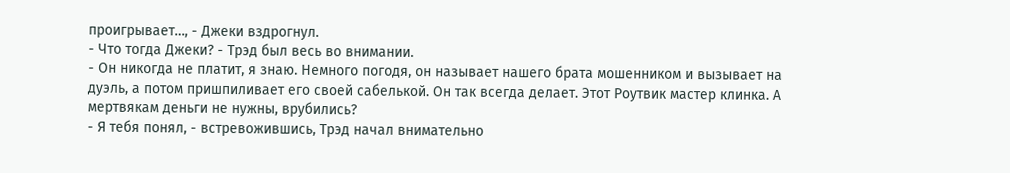проигрывает…, - Джеки вздрогнул.
- Что тогда Джеки? - Трэд был весь во внимании.
- Он никогда не платит, я знаю. Немного погодя, он называет нашего брата мошенником и вызывает на дуэль, а потом пришпиливает его своей сабелькой. Он так всегда делает. Этот Роутвик мастер клинка. А мертвякам деньги не нужны, врубились?
- Я тебя понял, - встревожившись, Трэд начал внимательно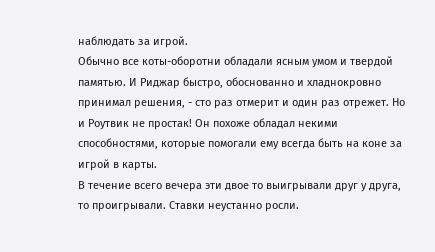наблюдать за игрой.
Обычно все коты-оборотни обладали ясным умом и твердой памятью. И Риджар быстро, обоснованно и хладнокровно принимал решения, - сто раз отмерит и один раз отрежет. Но и Роутвик не простак! Он похоже обладал некими способностями, которые помогали ему всегда быть на коне за игрой в карты.
В течение всего вечера эти двое то выигрывали друг у друга, то проигрывали. Ставки неустанно росли.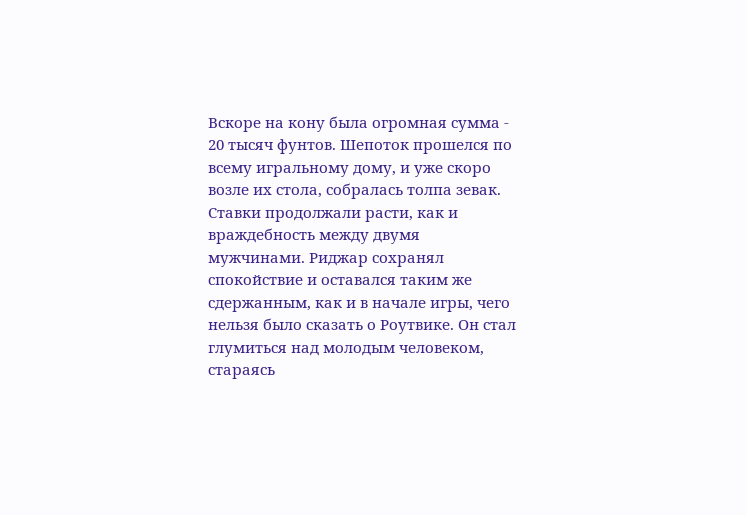Вскоре на кону была огромная сумма - 20 тысяч фунтов. Шепоток прошелся по всему игральному дому, и уже скоро возле их стола, собралась толпа зевак. Ставки продолжали расти, как и враждебность между двумя мужчинами. Риджар сохранял спокойствие и оставался таким же сдержанным, как и в начале игры, чего нельзя было сказать о Роутвике. Он стал глумиться над молодым человеком, стараясь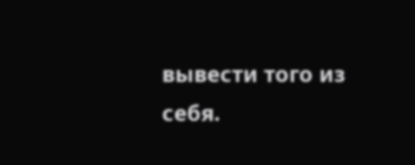вывести того из себя.